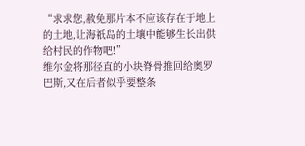“求求您,赦免那片本不应该存在于地上的土地,让海祇岛的土壤中能够生长出供给村民的作物吧!”
维尔金将那径直的小块脊骨推回给奥罗巴斯,又在后者似乎要整条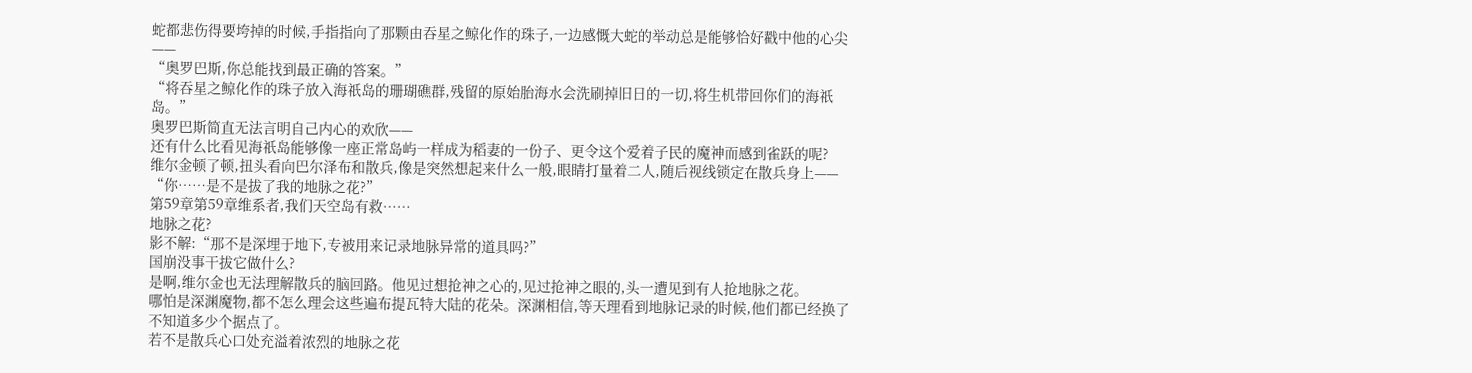蛇都悲伤得要垮掉的时候,手指指向了那颗由吞星之鲸化作的珠子,一边感慨大蛇的举动总是能够恰好戳中他的心尖——
“奥罗巴斯,你总能找到最正确的答案。”
“将吞星之鲸化作的珠子放入海祇岛的珊瑚礁群,残留的原始胎海水会洗刷掉旧日的一切,将生机带回你们的海祇岛。”
奥罗巴斯简直无法言明自己内心的欢欣——
还有什么比看见海祇岛能够像一座正常岛屿一样成为稻妻的一份子、更令这个爱着子民的魔神而感到雀跃的呢?
维尔金顿了顿,扭头看向巴尔泽布和散兵,像是突然想起来什么一般,眼睛打量着二人,随后视线锁定在散兵身上——
“你……是不是拔了我的地脉之花?”
第59章第59章维系者,我们天空岛有救……
地脉之花?
影不解:“那不是深埋于地下,专被用来记录地脉异常的道具吗?”
国崩没事干拔它做什么?
是啊,维尔金也无法理解散兵的脑回路。他见过想抢神之心的,见过抢神之眼的,头一遭见到有人抢地脉之花。
哪怕是深渊魔物,都不怎么理会这些遍布提瓦特大陆的花朵。深渊相信,等天理看到地脉记录的时候,他们都已经换了不知道多少个据点了。
若不是散兵心口处充溢着浓烈的地脉之花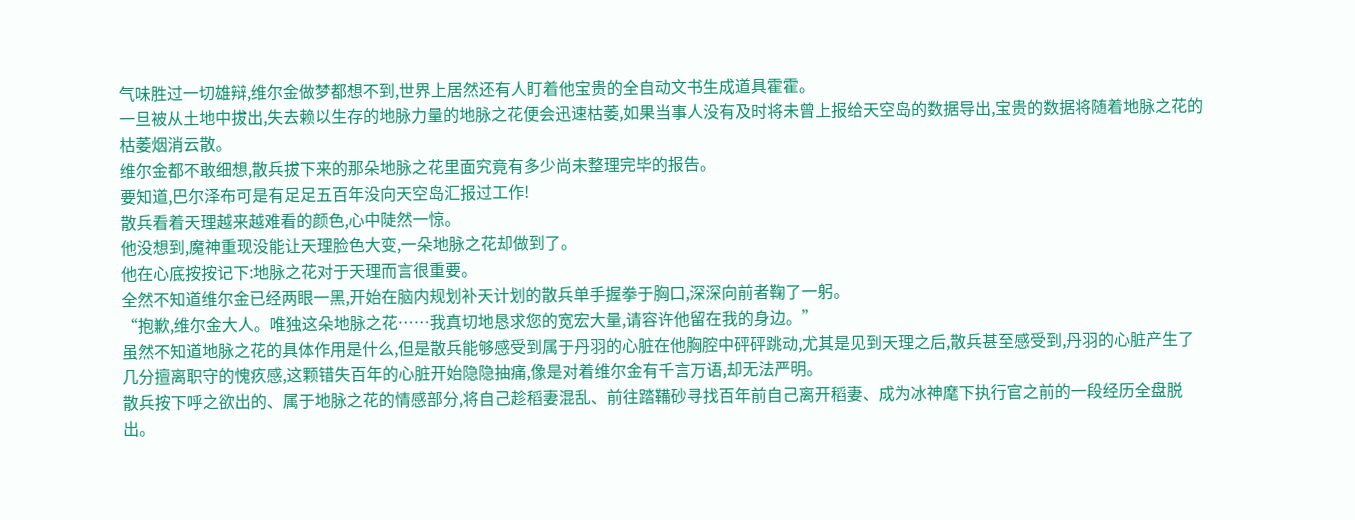气味胜过一切雄辩,维尔金做梦都想不到,世界上居然还有人盯着他宝贵的全自动文书生成道具霍霍。
一旦被从土地中拔出,失去赖以生存的地脉力量的地脉之花便会迅速枯萎,如果当事人没有及时将未曾上报给天空岛的数据导出,宝贵的数据将随着地脉之花的枯萎烟消云散。
维尔金都不敢细想,散兵拔下来的那朵地脉之花里面究竟有多少尚未整理完毕的报告。
要知道,巴尔泽布可是有足足五百年没向天空岛汇报过工作!
散兵看着天理越来越难看的颜色,心中陡然一惊。
他没想到,魔神重现没能让天理脸色大变,一朵地脉之花却做到了。
他在心底按按记下:地脉之花对于天理而言很重要。
全然不知道维尔金已经两眼一黑,开始在脑内规划补天计划的散兵单手握拳于胸口,深深向前者鞠了一躬。
“抱歉,维尔金大人。唯独这朵地脉之花……我真切地恳求您的宽宏大量,请容许他留在我的身边。”
虽然不知道地脉之花的具体作用是什么,但是散兵能够感受到属于丹羽的心脏在他胸腔中砰砰跳动,尤其是见到天理之后,散兵甚至感受到,丹羽的心脏产生了几分擅离职守的愧疚感,这颗错失百年的心脏开始隐隐抽痛,像是对着维尔金有千言万语,却无法严明。
散兵按下呼之欲出的、属于地脉之花的情感部分,将自己趁稻妻混乱、前往踏鞴砂寻找百年前自己离开稻妻、成为冰神麾下执行官之前的一段经历全盘脱出。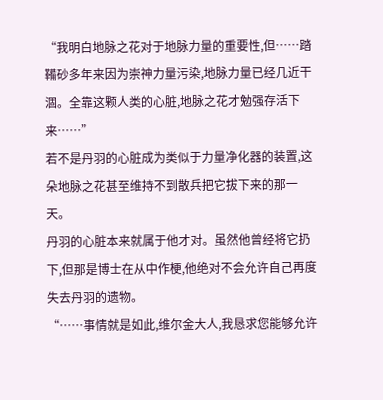“我明白地脉之花对于地脉力量的重要性,但……踏鞴砂多年来因为崇神力量污染,地脉力量已经几近干涸。全靠这颗人类的心脏,地脉之花才勉强存活下来……”
若不是丹羽的心脏成为类似于力量净化器的装置,这朵地脉之花甚至维持不到散兵把它拔下来的那一天。
丹羽的心脏本来就属于他才对。虽然他曾经将它扔下,但那是博士在从中作梗,他绝对不会允许自己再度失去丹羽的遗物。
“……事情就是如此,维尔金大人,我恳求您能够允许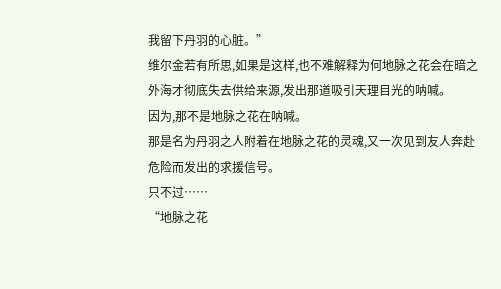我留下丹羽的心脏。”
维尔金若有所思,如果是这样,也不难解释为何地脉之花会在暗之外海才彻底失去供给来源,发出那道吸引天理目光的呐喊。
因为,那不是地脉之花在呐喊。
那是名为丹羽之人附着在地脉之花的灵魂,又一次见到友人奔赴危险而发出的求援信号。
只不过……
“地脉之花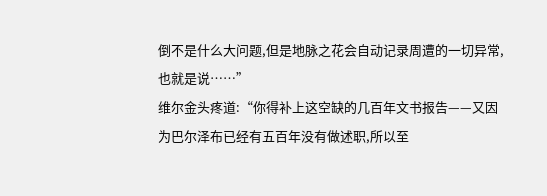倒不是什么大问题,但是地脉之花会自动记录周遭的一切异常,也就是说……”
维尔金头疼道:“你得补上这空缺的几百年文书报告——又因为巴尔泽布已经有五百年没有做述职,所以至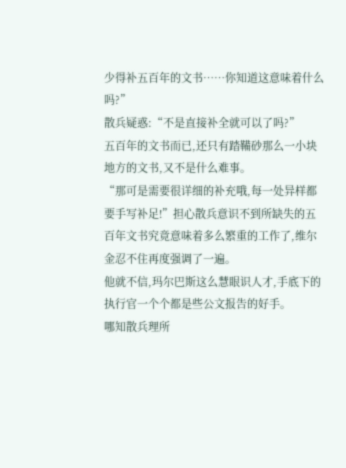少得补五百年的文书……你知道这意味着什么吗?”
散兵疑惑:“不是直接补全就可以了吗?”
五百年的文书而已,还只有踏鞴砂那么一小块地方的文书,又不是什么难事。
“那可是需要很详细的补充哦,每一处异样都要手写补足!”担心散兵意识不到所缺失的五百年文书究竟意味着多么繁重的工作了,维尔金忍不住再度强调了一遍。
他就不信,玛尔巴斯这么慧眼识人才,手底下的执行官一个个都是些公文报告的好手。
哪知散兵理所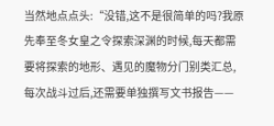当然地点点头:“没错,这不是很简单的吗?我原先奉至冬女皇之令探索深渊的时候,每天都需要将探索的地形、遇见的魔物分门别类汇总,每次战斗过后,还需要单独撰写文书报告——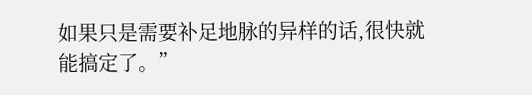如果只是需要补足地脉的异样的话,很快就能搞定了。”